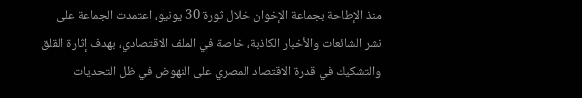منذ الإطاحة بجماعة الإخوان خلال ثورة 30 يونيو، اعتمدت الجماعة على نشر الشائعات والأخبار الكاذبة، خاصة في الملف الاقتصادي، بهدف إثارة القلق والتشكيك في قدرة الاقتصاد المصري على النهوض في ظل التحديات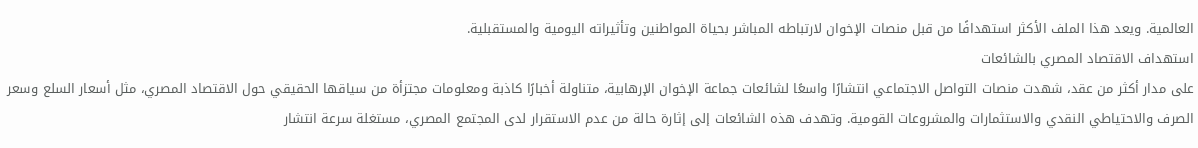العالمية. ويعد هذا الملف الأكثر استهدافًا من قبل منصات الإخوان لارتباطه المباشر بحياة المواطنين وتأثيراته اليومية والمستقبلية.
استهداف الاقتصاد المصري بالشائعات
على مدار أكثر من عقد، شهدت منصات التواصل الاجتماعي انتشارًا واسعًا لشائعات جماعة الإخوان الإرهابية، متناولة أخبارًا كاذبة ومعلومات مجتزأة من سياقها الحقيقي حول الاقتصاد المصري، مثل أسعار السلع وسعر الصرف والاحتياطي النقدي والاستثمارات والمشروعات القومية. وتهدف هذه الشائعات إلى إثارة حالة من عدم الاستقرار لدى المجتمع المصري، مستغلة سرعة انتشار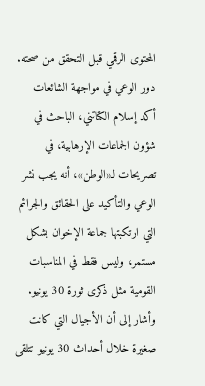المحتوى الرقمي قبل التحقق من صحته.
دور الوعي في مواجهة الشائعات
أكد إسلام الكتاتني، الباحث في شؤون الجماعات الإرهابية، في تصريحات لـ«الوطن»، أنه يجب نشر الوعي والتأكيد على الحقائق والجرائم التي ارتكبتها جماعة الإخوان بشكل مستمر، وليس فقط في المناسبات القومية مثل ذكرى ثورة 30 يونيو. وأشار إلى أن الأجيال التي كانت صغيرة خلال أحداث 30 يونيو تتلقى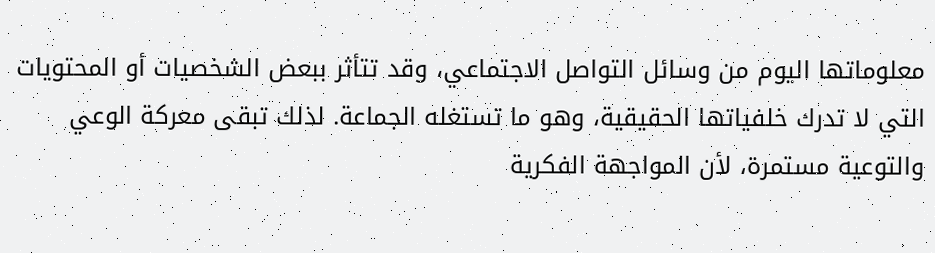معلوماتها اليوم من وسائل التواصل الاجتماعي، وقد تتأثر ببعض الشخصيات أو المحتويات التي لا تدرك خلفياتها الحقيقية، وهو ما تستغله الجماعة. لذلك تبقى معركة الوعي والتوعية مستمرة، لأن المواجهة الفكرية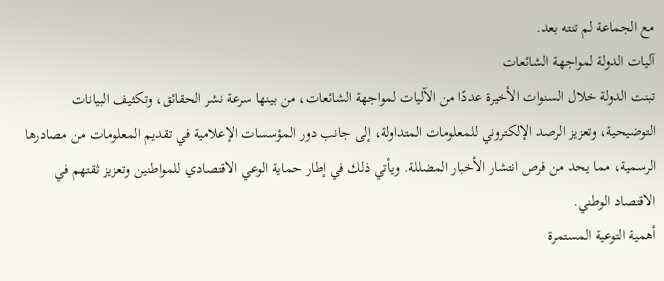مع الجماعة لم تنته بعد.
آليات الدولة لمواجهة الشائعات
تبنت الدولة خلال السنوات الأخيرة عددًا من الآليات لمواجهة الشائعات، من بينها سرعة نشر الحقائق، وتكثيف البيانات التوضيحية، وتعزيز الرصد الإلكتروني للمعلومات المتداولة، إلى جانب دور المؤسسات الإعلامية في تقديم المعلومات من مصادرها الرسمية، مما يحد من فرص انتشار الأخبار المضللة. ويأتي ذلك في إطار حماية الوعي الاقتصادي للمواطنين وتعزيز ثقتهم في الاقتصاد الوطني.
أهمية التوعية المستمرة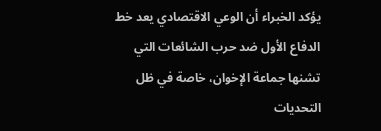يؤكد الخبراء أن الوعي الاقتصادي يعد خط الدفاع الأول ضد حرب الشائعات التي تشنها جماعة الإخوان، خاصة في ظل التحديات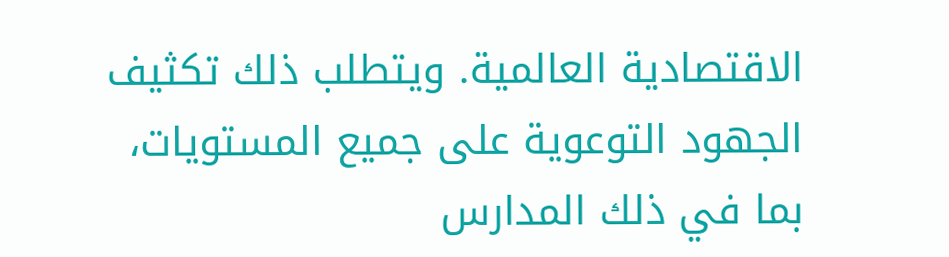الاقتصادية العالمية. ويتطلب ذلك تكثيف الجهود التوعوية على جميع المستويات، بما في ذلك المدارس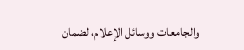والجامعات ووسائل الإعلام، لضمان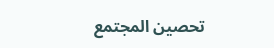تحصين المجتمع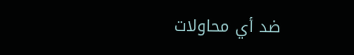ضد أي محاولات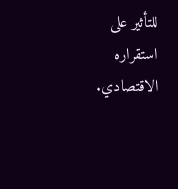للتأثير على استقراره الاقتصادي.